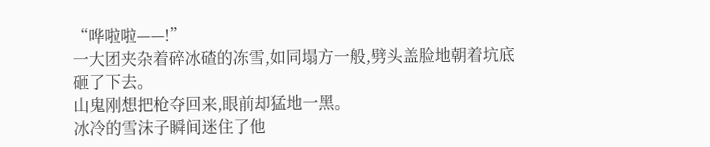“哗啦啦——!”
一大团夹杂着碎冰碴的冻雪,如同塌方一般,劈头盖脸地朝着坑底砸了下去。
山鬼刚想把枪夺回来,眼前却猛地一黑。
冰冷的雪沫子瞬间迷住了他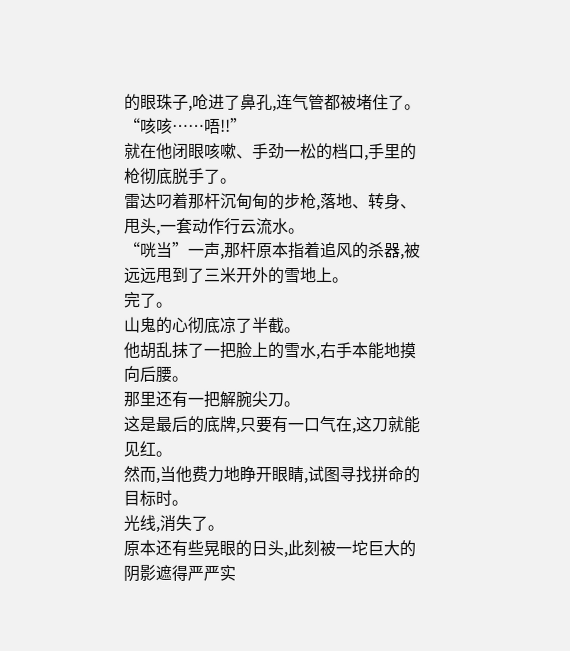的眼珠子,呛进了鼻孔,连气管都被堵住了。
“咳咳……唔!!”
就在他闭眼咳嗽、手劲一松的档口,手里的枪彻底脱手了。
雷达叼着那杆沉甸甸的步枪,落地、转身、甩头,一套动作行云流水。
“咣当”一声,那杆原本指着追风的杀器,被远远甩到了三米开外的雪地上。
完了。
山鬼的心彻底凉了半截。
他胡乱抹了一把脸上的雪水,右手本能地摸向后腰。
那里还有一把解腕尖刀。
这是最后的底牌,只要有一口气在,这刀就能见红。
然而,当他费力地睁开眼睛,试图寻找拼命的目标时。
光线,消失了。
原本还有些晃眼的日头,此刻被一坨巨大的阴影遮得严严实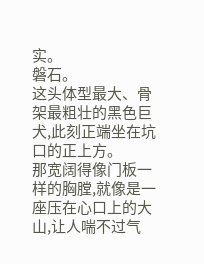实。
磐石。
这头体型最大、骨架最粗壮的黑色巨犬,此刻正端坐在坑口的正上方。
那宽阔得像门板一样的胸膛,就像是一座压在心口上的大山,让人喘不过气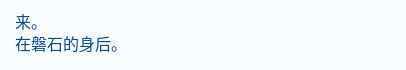来。
在磐石的身后。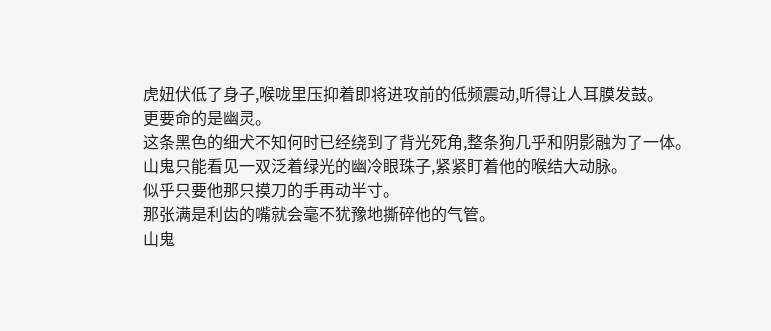虎妞伏低了身子,喉咙里压抑着即将进攻前的低频震动,听得让人耳膜发鼓。
更要命的是幽灵。
这条黑色的细犬不知何时已经绕到了背光死角,整条狗几乎和阴影融为了一体。
山鬼只能看见一双泛着绿光的幽冷眼珠子,紧紧盯着他的喉结大动脉。
似乎只要他那只摸刀的手再动半寸。
那张满是利齿的嘴就会毫不犹豫地撕碎他的气管。
山鬼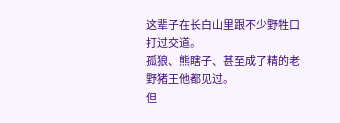这辈子在长白山里跟不少野牲口打过交道。
孤狼、熊瞎子、甚至成了精的老野猪王他都见过。
但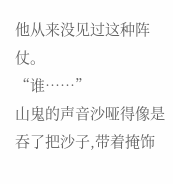他从来没见过这种阵仗。
“谁……”
山鬼的声音沙哑得像是吞了把沙子,带着掩饰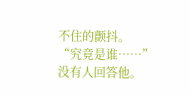不住的颤抖。
“究竟是谁……”
没有人回答他。